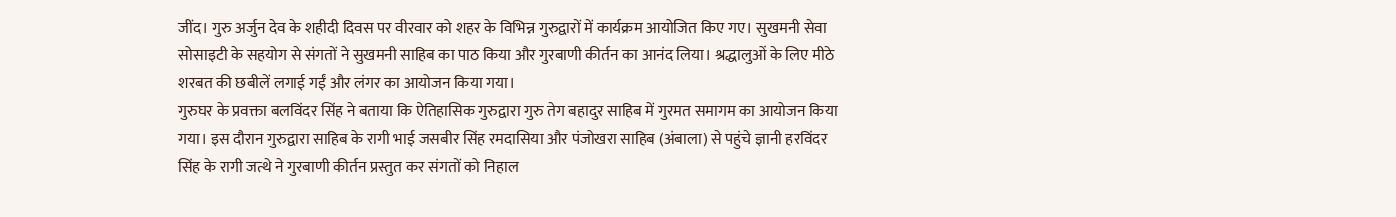जींद। गुरु अर्जुन देव के शहीदी दिवस पर वीरवार को शहर के विभिन्न गुरुद्वारों में कार्यक्रम आयोजित किए गए। सुखमनी सेवा सोसाइटी के सहयोग से संगतों ने सुखमनी साहिब का पाठ किया और गुरबाणी कीर्तन का आनंद लिया। श्रद्धालुओं के लिए मीठे शरबत की छबीलें लगाई गईं और लंगर का आयोजन किया गया।
गुरुघर के प्रवक्ता बलविंदर सिंह ने बताया कि ऐतिहासिक गुरुद्वारा गुरु तेग बहादुर साहिब में गुरमत समागम का आयोजन किया गया। इस दौरान गुरुद्वारा साहिब के रागी भाई जसबीर सिंह रमदासिया और पंजोखरा साहिब (अंबाला) से पहुंचे ज्ञानी हरविंदर सिंह के रागी जत्थे ने गुरबाणी कीर्तन प्रस्तुत कर संगतों को निहाल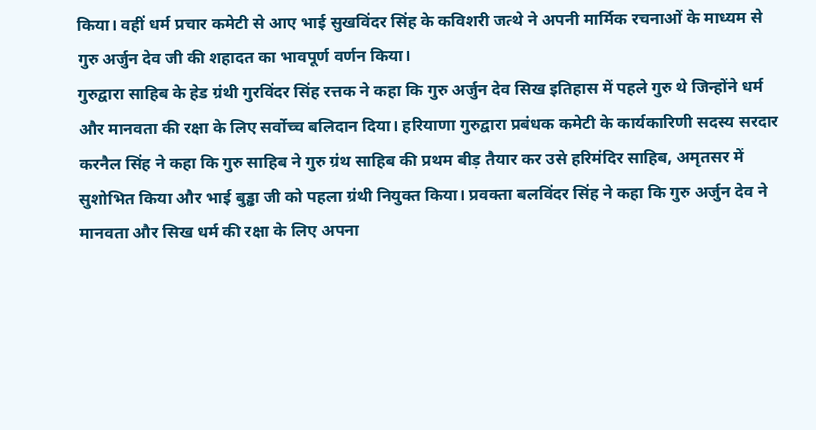किया। वहीं धर्म प्रचार कमेटी से आए भाई सुखविंदर सिंह के कविशरी जत्थे ने अपनी मार्मिक रचनाओं के माध्यम से गुरु अर्जुन देव जी की शहादत का भावपूर्ण वर्णन किया।
गुरुद्वारा साहिब के हेड ग्रंथी गुरविंदर सिंह रत्तक ने कहा कि गुरु अर्जुन देव सिख इतिहास में पहले गुरु थे जिन्होंने धर्म और मानवता की रक्षा के लिए सर्वोच्च बलिदान दिया। हरियाणा गुरुद्वारा प्रबंधक कमेटी के कार्यकारिणी सदस्य सरदार करनैल सिंह ने कहा कि गुरु साहिब ने गुरु ग्रंथ साहिब की प्रथम बीड़ तैयार कर उसे हरिमंदिर साहिब, अमृतसर में सुशोभित किया और भाई बुड्ढा जी को पहला ग्रंथी नियुक्त किया। प्रवक्ता बलविंदर सिंह ने कहा कि गुरु अर्जुन देव ने मानवता और सिख धर्म की रक्षा के लिए अपना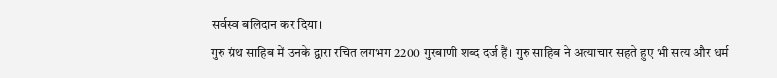सर्वस्व बलिदान कर दिया।
गुरु ग्रंथ साहिब में उनके द्वारा रचित लगभग 2200 गुरबाणी शब्द दर्ज हैं। गुरु साहिब ने अत्याचार सहते हुए भी सत्य और धर्म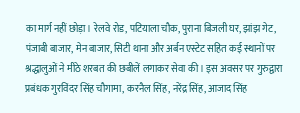का मार्ग नहीं छोड़ा। रेलवे रोड, पटियाला चौक, पुराना बिजली घर, झांझ गेट, पंजाबी बाजार, मेन बाजार, सिटी थाना और अर्बन एस्टेट सहित कई स्थानों पर श्रद्धालुओं ने मीठे शरबत की छबीलें लगाकर सेवा की। इस अवसर पर गुरुद्वारा प्रबंधक गुरविंदर सिंह चौगामा, करनैल सिंह, नरेंद्र सिंह, आजाद सिंह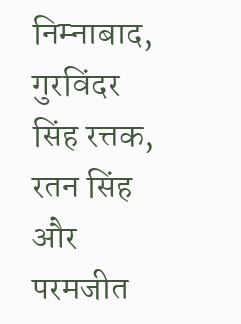निम्नाबाद, गुरविंदर सिंह रत्तक, रतन सिंह और परमजीत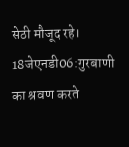सेठी मौजूद रहे।
18जेएनडी06:गुरबाणी का श्रवण करते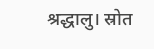श्रद्धालु। स्रोत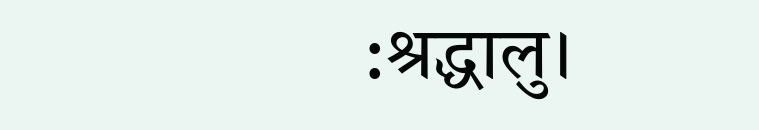:श्रद्धालु।